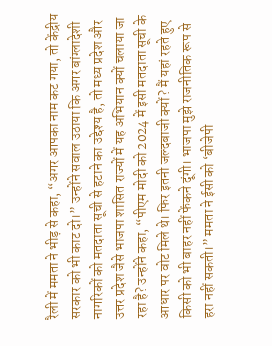रैली में ममता ने भीड़ से कहा, “अगर आपका नाम कट गया, तो केंद्रीय सरकार को भी काट दो।” उन्होंने सवाल उठाया कि अगर बांग्लादेशी नागरिकों को मतदाता सूची से हटाने का उद्देश्य है, तो मध्य प्रदेश और उत्तर प्रदेश जैसे भाजपा शासित राज्यों में यह अभियान क्यों चलाया जा रहा है? उन्होंने कहा, “पीएम मोदी को 2024 में इसी मतदाता सूची के आधार पर वोट मिले थे। फिर इतनी जल्दबाजी क्यों? मैं यहां रहते हुए किसी को भी बाहर नहीं फेंकने दूंगी। भाजपा मुझे राजनीतिक रूप से हरा नहीं सकती।” ममता ने ईसी को ‘बीजेपी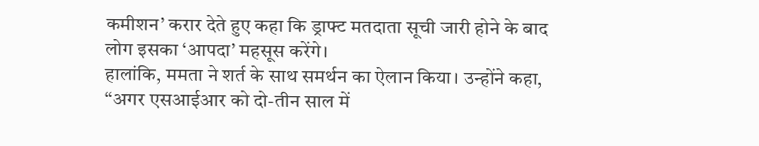कमीशन’ करार देते हुए कहा कि ड्राफ्ट मतदाता सूची जारी होने के बाद लोग इसका ‘आपदा’ महसूस करेंगे।
हालांकि, ममता ने शर्त के साथ समर्थन का ऐलान किया। उन्होंने कहा, “अगर एसआईआर को दो-तीन साल में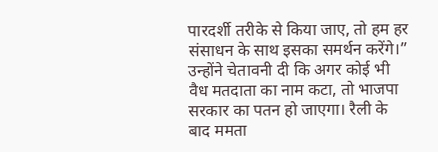पारदर्शी तरीके से किया जाए, तो हम हर संसाधन के साथ इसका समर्थन करेंगे।” उन्होंने चेतावनी दी कि अगर कोई भी वैध मतदाता का नाम कटा, तो भाजपा सरकार का पतन हो जाएगा। रैली के बाद ममता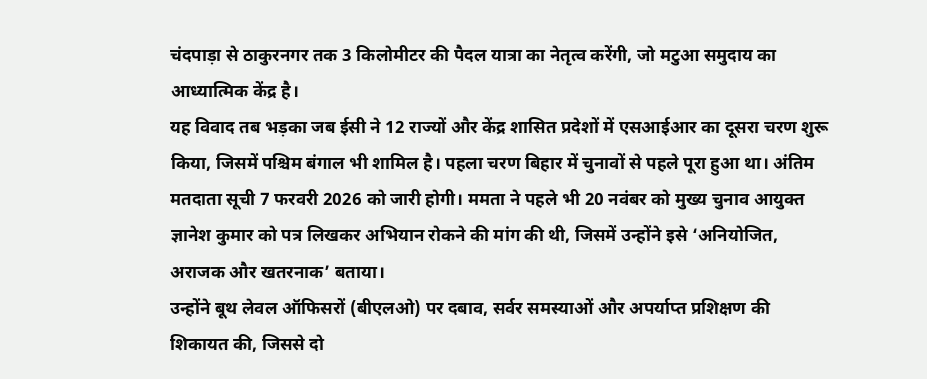चंदपाड़ा से ठाकुरनगर तक 3 किलोमीटर की पैदल यात्रा का नेतृत्व करेंगी, जो मटुआ समुदाय का आध्यात्मिक केंद्र है।
यह विवाद तब भड़का जब ईसी ने 12 राज्यों और केंद्र शासित प्रदेशों में एसआईआर का दूसरा चरण शुरू किया, जिसमें पश्चिम बंगाल भी शामिल है। पहला चरण बिहार में चुनावों से पहले पूरा हुआ था। अंतिम मतदाता सूची 7 फरवरी 2026 को जारी होगी। ममता ने पहले भी 20 नवंबर को मुख्य चुनाव आयुक्त ज्ञानेश कुमार को पत्र लिखकर अभियान रोकने की मांग की थी, जिसमें उन्होंने इसे ‘अनियोजित, अराजक और खतरनाक’ बताया।
उन्होंने बूथ लेवल ऑफिसरों (बीएलओ) पर दबाव, सर्वर समस्याओं और अपर्याप्त प्रशिक्षण की शिकायत की, जिससे दो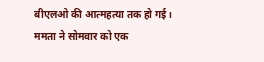बीएलओ की आत्महत्या तक हो गई।
ममता ने सोमवार को एक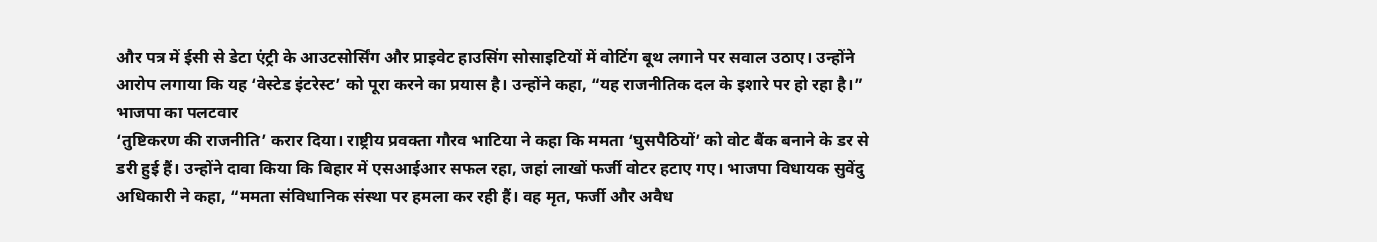और पत्र में ईसी से डेटा एंट्री के आउटसोर्सिंग और प्राइवेट हाउसिंग सोसाइटियों में वोटिंग बूथ लगाने पर सवाल उठाए। उन्होंने आरोप लगाया कि यह ‘वेस्टेड इंटरेस्ट’ को पूरा करने का प्रयास है। उन्होंने कहा, “यह राजनीतिक दल के इशारे पर हो रहा है।”
भाजपा का पलटवार
‘तुष्टिकरण की राजनीति’ करार दिया। राष्ट्रीय प्रवक्ता गौरव भाटिया ने कहा कि ममता ‘घुसपैठियों’ को वोट बैंक बनाने के डर से डरी हुई हैं। उन्होंने दावा किया कि बिहार में एसआईआर सफल रहा, जहां लाखों फर्जी वोटर हटाए गए। भाजपा विधायक सुवेंदु अधिकारी ने कहा, “ममता संविधानिक संस्था पर हमला कर रही हैं। वह मृत, फर्जी और अवैध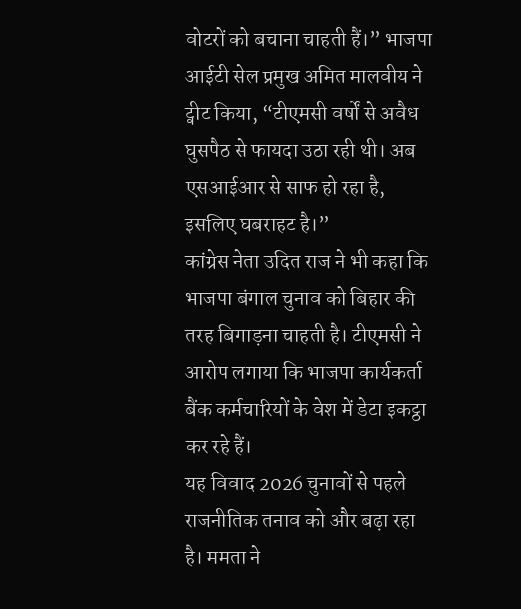वोटरों को बचाना चाहती हैं।” भाजपा आईटी सेल प्रमुख अमित मालवीय ने ट्वीट किया, “टीएमसी वर्षों से अवैध घुसपैठ से फायदा उठा रही थी। अब एसआईआर से साफ हो रहा है, इसलिए घबराहट है।”
कांग्रेस नेता उदित राज ने भी कहा कि भाजपा बंगाल चुनाव को बिहार की तरह बिगाड़ना चाहती है। टीएमसी ने आरोप लगाया कि भाजपा कार्यकर्ता बैंक कर्मचारियों के वेश में डेटा इकट्ठा कर रहे हैं।
यह विवाद 2026 चुनावों से पहले राजनीतिक तनाव को और बढ़ा रहा है। ममता ने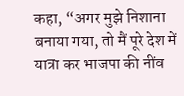कहा, “अगर मुझे निशाना बनाया गया, तो मैं पूरे देश में यात्रा कर भाजपा की नींव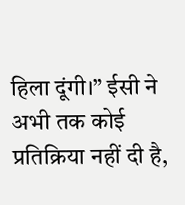हिला दूंगी।” ईसी ने अभी तक कोई प्रतिक्रिया नहीं दी है,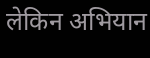लेकिन अभियान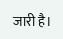जारी है।